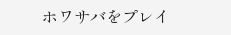ホワサバをプレイ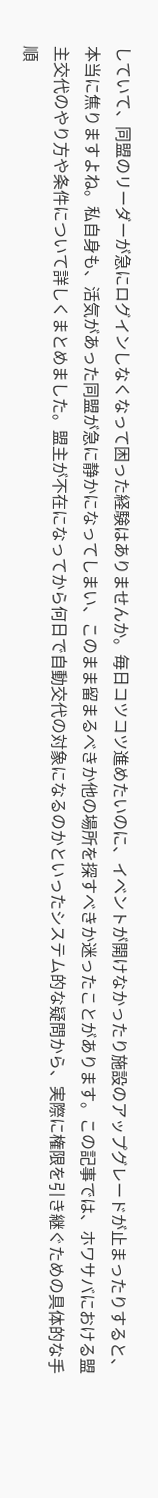していて、同盟のリーダーが急にログインしなくなって困った経験はありませんか。毎日コツコツ進めたいのに、イベントが開けなかったり施設のアップグレードが止まったりすると、本当に焦りますよね。私自身も、活気があった同盟が急に静かになってしまい、このまま留まるべきか他の場所を探すべきか迷ったことがあります。この記事では、ホワサバにおける盟主交代のやり方や条件について詳しくまとめました。盟主が不在になってから何日で自動交代の対象になるのかといったシステム的な疑問から、実際に権限を引き継ぐための具体的な手順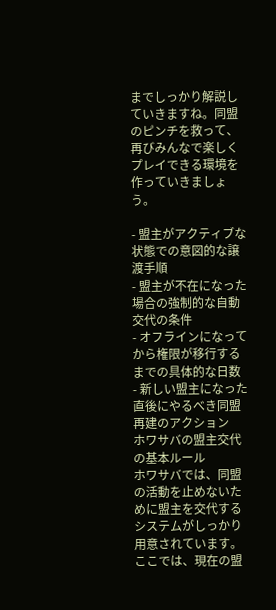までしっかり解説していきますね。同盟のピンチを救って、再びみんなで楽しくプレイできる環境を作っていきましょう。

- 盟主がアクティブな状態での意図的な譲渡手順
- 盟主が不在になった場合の強制的な自動交代の条件
- オフラインになってから権限が移行するまでの具体的な日数
- 新しい盟主になった直後にやるべき同盟再建のアクション
ホワサバの盟主交代の基本ルール
ホワサバでは、同盟の活動を止めないために盟主を交代するシステムがしっかり用意されています。ここでは、現在の盟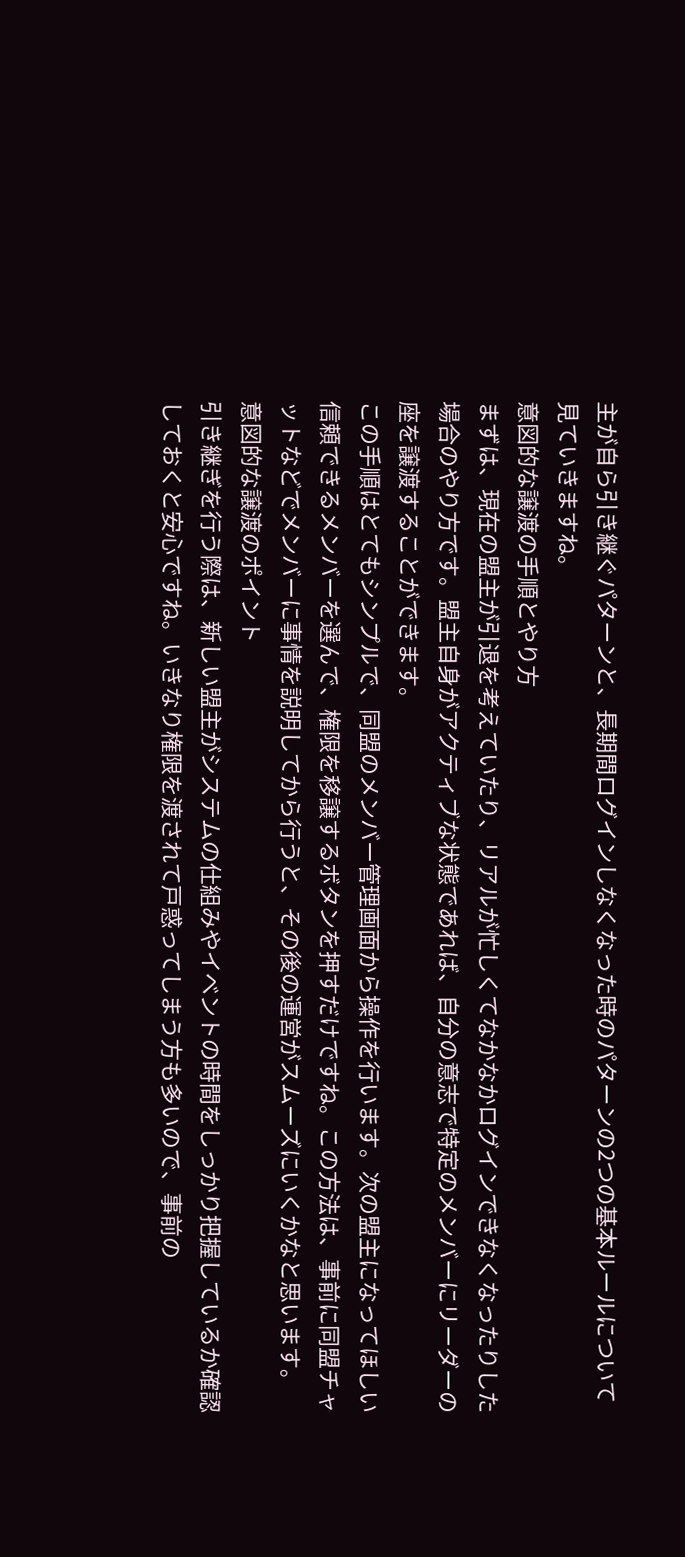主が自ら引き継ぐパターンと、長期間ログインしなくなった時のパターンの2つの基本ルールについて見ていきますね。
意図的な譲渡の手順とやり方
まずは、現在の盟主が引退を考えていたり、リアルが忙しくてなかなかログインできなくなったりした場合のやり方です。盟主自身がアクティブな状態であれば、自分の意志で特定のメンバーにリーダーの座を譲渡することができます。
この手順はとてもシンプルで、同盟のメンバー管理画面から操作を行います。次の盟主になってほしい信頼できるメンバーを選んで、権限を移譲するボタンを押すだけですね。この方法は、事前に同盟チャットなどでメンバーに事情を説明してから行うと、その後の運営がスムーズにいくかなと思います。
意図的な譲渡のポイント
引き継ぎを行う際は、新しい盟主がシステムの仕組みやイベントの時間をしっかり把握しているか確認しておくと安心ですね。いきなり権限を渡されて戸惑ってしまう方も多いので、事前の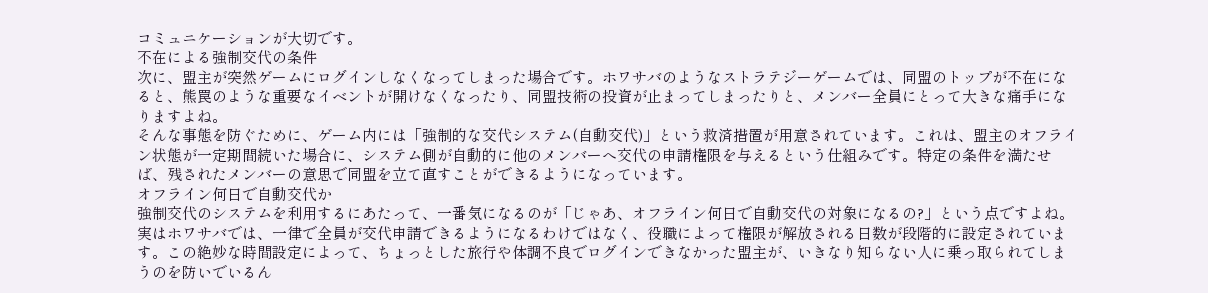コミュニケーションが大切です。
不在による強制交代の条件
次に、盟主が突然ゲームにログインしなくなってしまった場合です。ホワサバのようなストラテジーゲームでは、同盟のトップが不在になると、熊罠のような重要なイベントが開けなくなったり、同盟技術の投資が止まってしまったりと、メンバー全員にとって大きな痛手になりますよね。
そんな事態を防ぐために、ゲーム内には「強制的な交代システム(自動交代)」という救済措置が用意されています。これは、盟主のオフライン状態が一定期間続いた場合に、システム側が自動的に他のメンバーへ交代の申請権限を与えるという仕組みです。特定の条件を満たせば、残されたメンバーの意思で同盟を立て直すことができるようになっています。
オフライン何日で自動交代か
強制交代のシステムを利用するにあたって、一番気になるのが「じゃあ、オフライン何日で自動交代の対象になるの?」という点ですよね。
実はホワサバでは、一律で全員が交代申請できるようになるわけではなく、役職によって権限が解放される日数が段階的に設定されています。この絶妙な時間設定によって、ちょっとした旅行や体調不良でログインできなかった盟主が、いきなり知らない人に乗っ取られてしまうのを防いでいるん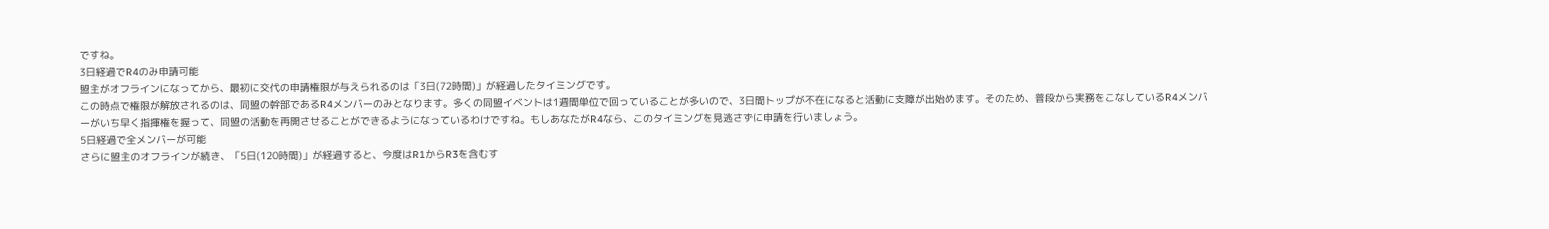ですね。
3日経過でR4のみ申請可能
盟主がオフラインになってから、最初に交代の申請権限が与えられるのは「3日(72時間)」が経過したタイミングです。
この時点で権限が解放されるのは、同盟の幹部であるR4メンバーのみとなります。多くの同盟イベントは1週間単位で回っていることが多いので、3日間トップが不在になると活動に支障が出始めます。そのため、普段から実務をこなしているR4メンバーがいち早く指揮権を握って、同盟の活動を再開させることができるようになっているわけですね。もしあなたがR4なら、このタイミングを見逃さずに申請を行いましょう。
5日経過で全メンバーが可能
さらに盟主のオフラインが続き、「5日(120時間)」が経過すると、今度はR1からR3を含むす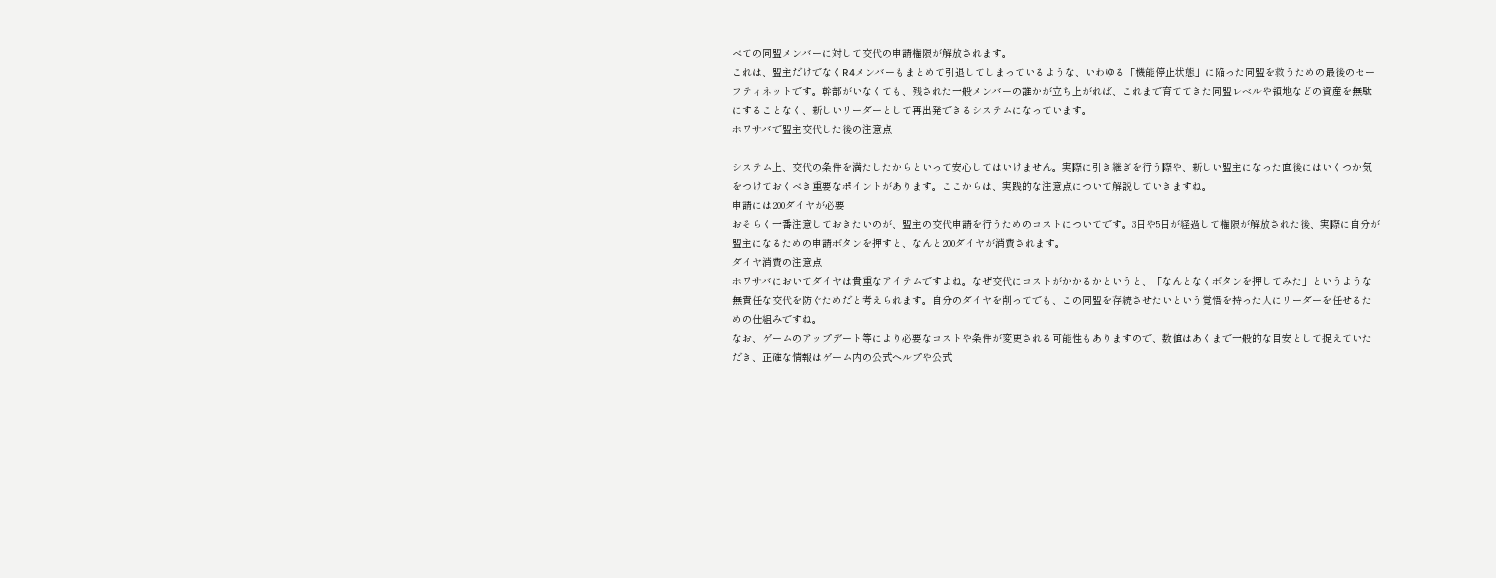べての同盟メンバーに対して交代の申請権限が解放されます。
これは、盟主だけでなくR4メンバーもまとめて引退してしまっているような、いわゆる「機能停止状態」に陥った同盟を救うための最後のセーフティネットです。幹部がいなくても、残された一般メンバーの誰かが立ち上がれば、これまで育ててきた同盟レベルや領地などの資産を無駄にすることなく、新しいリーダーとして再出発できるシステムになっています。
ホワサバで盟主交代した後の注意点

システム上、交代の条件を満たしたからといって安心してはいけません。実際に引き継ぎを行う際や、新しい盟主になった直後にはいくつか気をつけておくべき重要なポイントがあります。ここからは、実践的な注意点について解説していきますね。
申請には200ダイヤが必要
おそらく一番注意しておきたいのが、盟主の交代申請を行うためのコストについてです。3日や5日が経過して権限が解放された後、実際に自分が盟主になるための申請ボタンを押すと、なんと200ダイヤが消費されます。
ダイヤ消費の注意点
ホワサバにおいてダイヤは貴重なアイテムですよね。なぜ交代にコストがかかるかというと、「なんとなくボタンを押してみた」というような無責任な交代を防ぐためだと考えられます。自分のダイヤを削ってでも、この同盟を存続させたいという覚悟を持った人にリーダーを任せるための仕組みですね。
なお、ゲームのアップデート等により必要なコストや条件が変更される可能性もありますので、数値はあくまで一般的な目安として捉えていただき、正確な情報はゲーム内の公式ヘルプや公式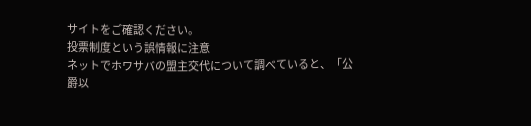サイトをご確認ください。
投票制度という誤情報に注意
ネットでホワサバの盟主交代について調べていると、「公爵以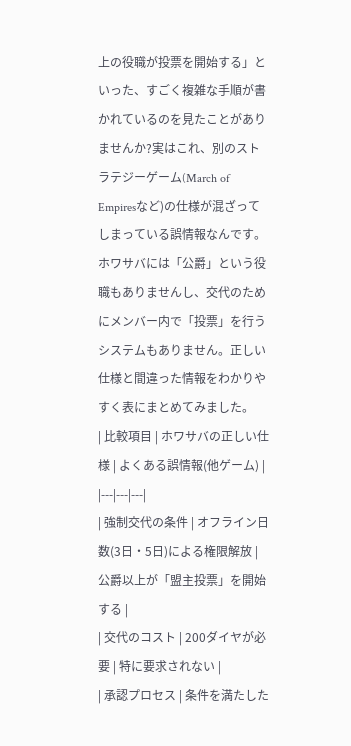上の役職が投票を開始する」といった、すごく複雑な手順が書かれているのを見たことがありませんか?実はこれ、別のストラテジーゲーム(March of Empiresなど)の仕様が混ざってしまっている誤情報なんです。
ホワサバには「公爵」という役職もありませんし、交代のためにメンバー内で「投票」を行うシステムもありません。正しい仕様と間違った情報をわかりやすく表にまとめてみました。
| 比較項目 | ホワサバの正しい仕様 | よくある誤情報(他ゲーム) |
|---|---|---|
| 強制交代の条件 | オフライン日数(3日・5日)による権限解放 | 公爵以上が「盟主投票」を開始する |
| 交代のコスト | 200ダイヤが必要 | 特に要求されない |
| 承認プロセス | 条件を満たした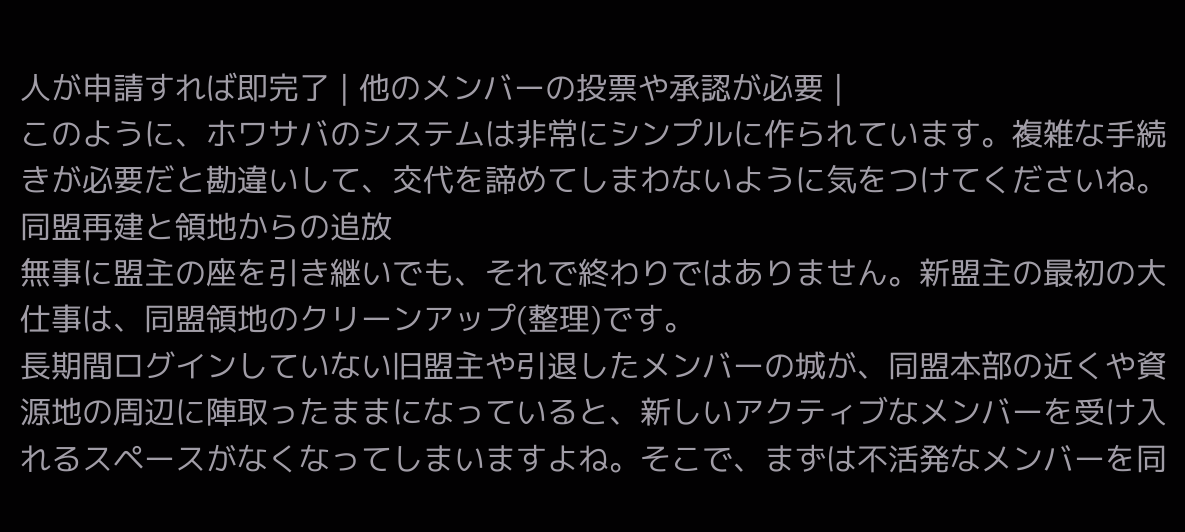人が申請すれば即完了 | 他のメンバーの投票や承認が必要 |
このように、ホワサバのシステムは非常にシンプルに作られています。複雑な手続きが必要だと勘違いして、交代を諦めてしまわないように気をつけてくださいね。
同盟再建と領地からの追放
無事に盟主の座を引き継いでも、それで終わりではありません。新盟主の最初の大仕事は、同盟領地のクリーンアップ(整理)です。
長期間ログインしていない旧盟主や引退したメンバーの城が、同盟本部の近くや資源地の周辺に陣取ったままになっていると、新しいアクティブなメンバーを受け入れるスペースがなくなってしまいますよね。そこで、まずは不活発なメンバーを同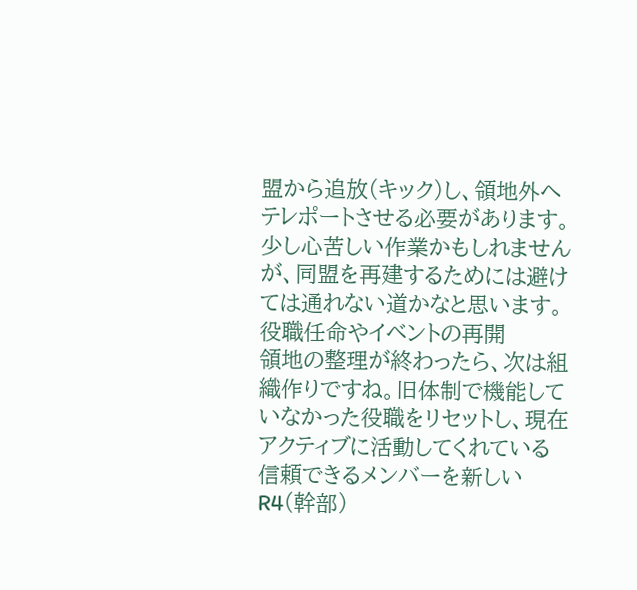盟から追放(キック)し、領地外へテレポートさせる必要があります。少し心苦しい作業かもしれませんが、同盟を再建するためには避けては通れない道かなと思います。
役職任命やイベントの再開
領地の整理が終わったら、次は組織作りですね。旧体制で機能していなかった役職をリセットし、現在アクティブに活動してくれている信頼できるメンバーを新しいR4(幹部)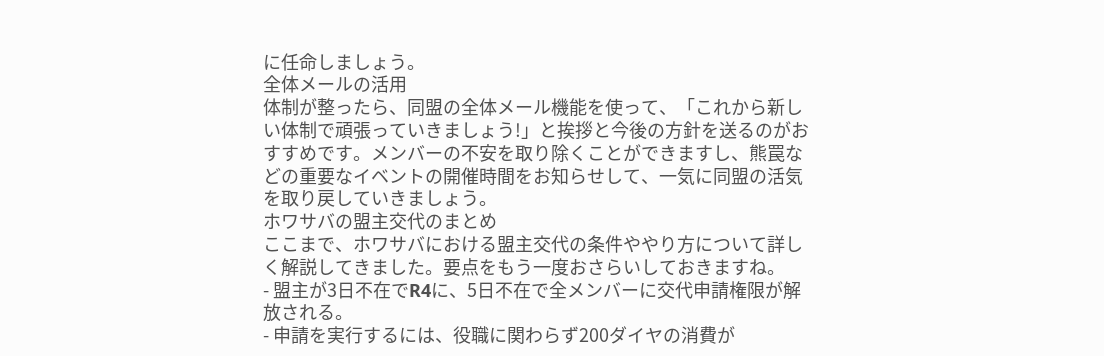に任命しましょう。
全体メールの活用
体制が整ったら、同盟の全体メール機能を使って、「これから新しい体制で頑張っていきましょう!」と挨拶と今後の方針を送るのがおすすめです。メンバーの不安を取り除くことができますし、熊罠などの重要なイベントの開催時間をお知らせして、一気に同盟の活気を取り戻していきましょう。
ホワサバの盟主交代のまとめ
ここまで、ホワサバにおける盟主交代の条件ややり方について詳しく解説してきました。要点をもう一度おさらいしておきますね。
- 盟主が3日不在でR4に、5日不在で全メンバーに交代申請権限が解放される。
- 申請を実行するには、役職に関わらず200ダイヤの消費が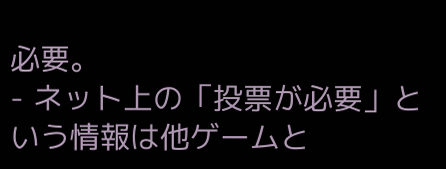必要。
- ネット上の「投票が必要」という情報は他ゲームと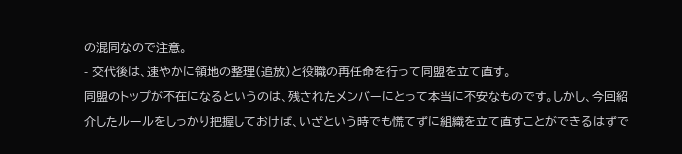の混同なので注意。
- 交代後は、速やかに領地の整理(追放)と役職の再任命を行って同盟を立て直す。
同盟のトップが不在になるというのは、残されたメンバーにとって本当に不安なものです。しかし、今回紹介したルールをしっかり把握しておけば、いざという時でも慌てずに組織を立て直すことができるはずで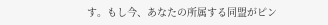す。もし今、あなたの所属する同盟がピン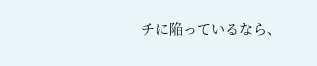チに陥っているなら、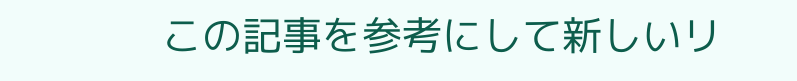この記事を参考にして新しいリ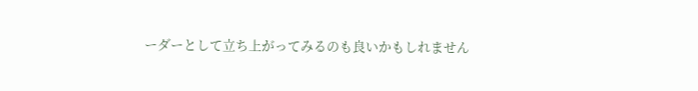ーダーとして立ち上がってみるのも良いかもしれません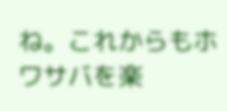ね。これからもホワサバを楽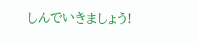しんでいきましょう!